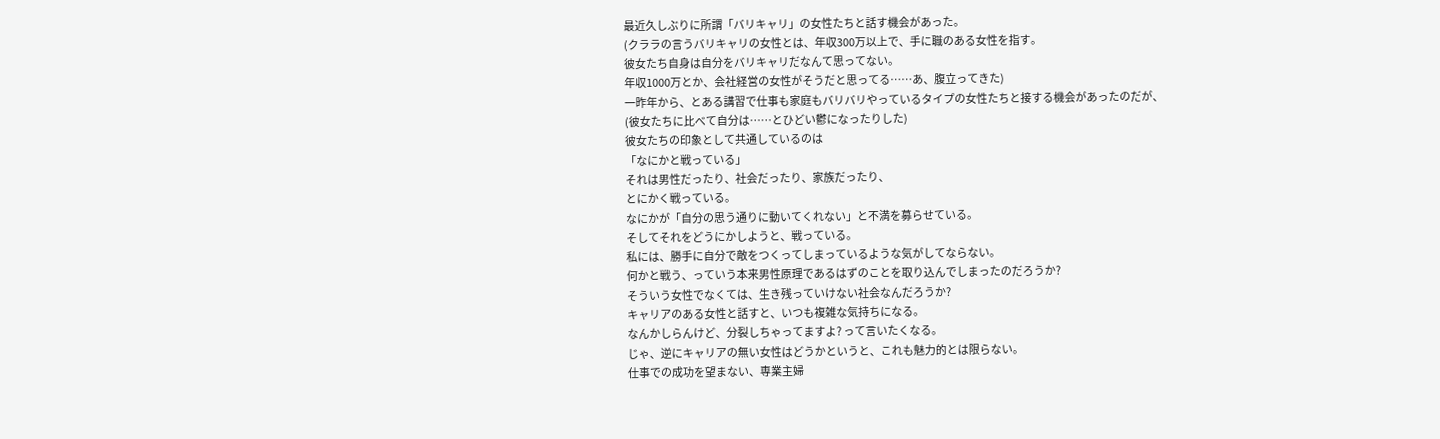最近久しぶりに所謂「バリキャリ」の女性たちと話す機会があった。
(クララの言うバリキャリの女性とは、年収300万以上で、手に職のある女性を指す。
彼女たち自身は自分をバリキャリだなんて思ってない。
年収1000万とか、会社経営の女性がそうだと思ってる……あ、腹立ってきた)
一昨年から、とある講習で仕事も家庭もバリバリやっているタイプの女性たちと接する機会があったのだが、
(彼女たちに比べて自分は……とひどい鬱になったりした)
彼女たちの印象として共通しているのは
「なにかと戦っている」
それは男性だったり、社会だったり、家族だったり、
とにかく戦っている。
なにかが「自分の思う通りに動いてくれない」と不満を募らせている。
そしてそれをどうにかしようと、戦っている。
私には、勝手に自分で敵をつくってしまっているような気がしてならない。
何かと戦う、っていう本来男性原理であるはずのことを取り込んでしまったのだろうか?
そういう女性でなくては、生き残っていけない社会なんだろうか?
キャリアのある女性と話すと、いつも複雑な気持ちになる。
なんかしらんけど、分裂しちゃってますよ? って言いたくなる。
じゃ、逆にキャリアの無い女性はどうかというと、これも魅力的とは限らない。
仕事での成功を望まない、専業主婦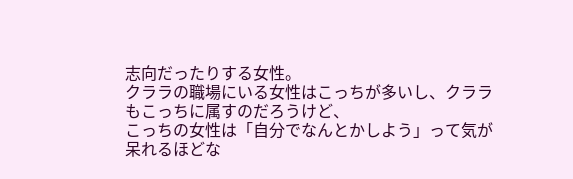志向だったりする女性。
クララの職場にいる女性はこっちが多いし、クララもこっちに属すのだろうけど、
こっちの女性は「自分でなんとかしよう」って気が呆れるほどな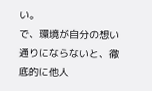い。
で、環境が自分の想い通りにならないと、徹底的に他人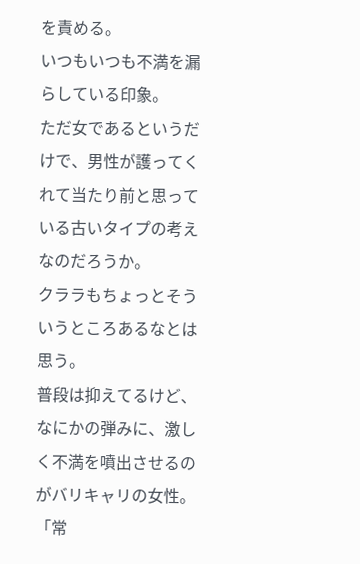を責める。
いつもいつも不満を漏らしている印象。
ただ女であるというだけで、男性が護ってくれて当たり前と思っている古いタイプの考えなのだろうか。
クララもちょっとそういうところあるなとは思う。
普段は抑えてるけど、なにかの弾みに、激しく不満を噴出させるのがバリキャリの女性。
「常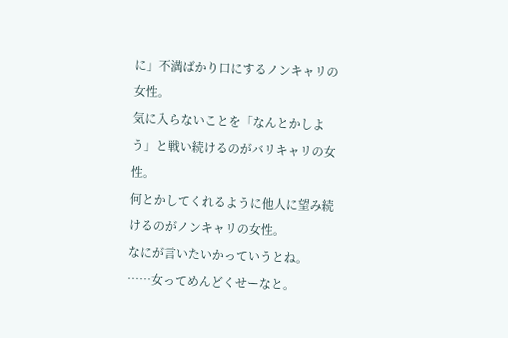に」不満ばかり口にするノンキャリの女性。
気に入らないことを「なんとかしよう」と戦い続けるのがバリキャリの女性。
何とかしてくれるように他人に望み続けるのがノンキャリの女性。
なにが言いたいかっていうとね。
……女ってめんどくせーなと。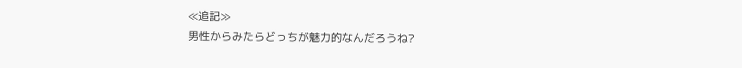≪追記≫
男性からみたらどっちが魅力的なんだろうね?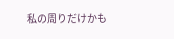私の周りだけかも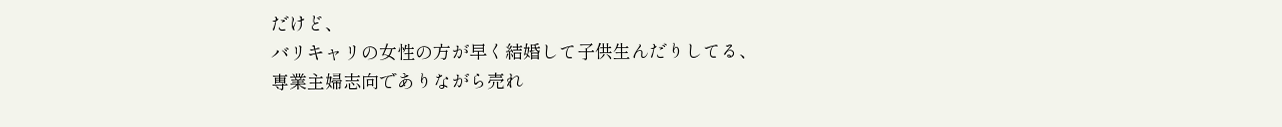だけど、
バリキャリの女性の方が早く結婚して子供生んだりしてる、
専業主婦志向でありながら売れ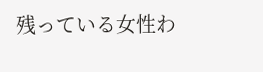残っている女性わ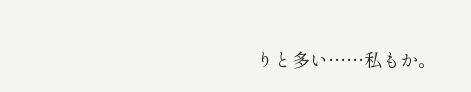りと多い……私もか。